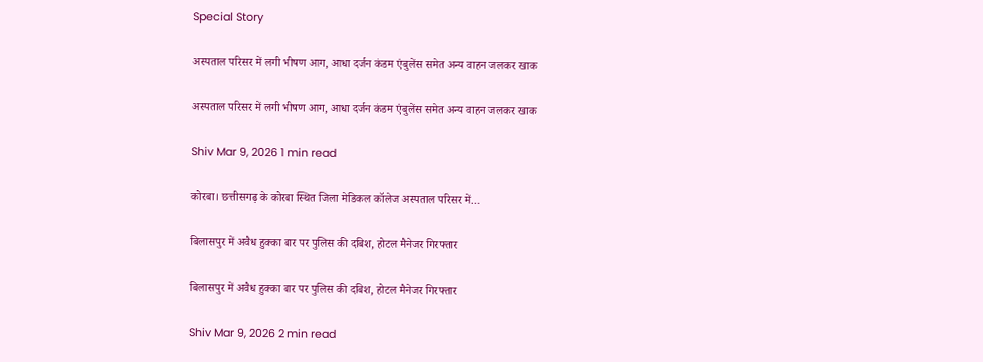Special Story

अस्पताल परिसर में लगी भीषण आग, आधा दर्जन कंडम एंबुलेंस समेत अन्य वाहन जलकर खाक

अस्पताल परिसर में लगी भीषण आग, आधा दर्जन कंडम एंबुलेंस समेत अन्य वाहन जलकर खाक

Shiv Mar 9, 2026 1 min read

कोरबा। छत्तीसगढ़ के कोरबा स्थित जिला मेडिकल कॉलेज अस्पताल परिसर में…

बिलासपुर में अवैध हुक्का बार पर पुलिस की दबिश, होटल मैनेजर गिरफ्तार

बिलासपुर में अवैध हुक्का बार पर पुलिस की दबिश, होटल मैनेजर गिरफ्तार

Shiv Mar 9, 2026 2 min read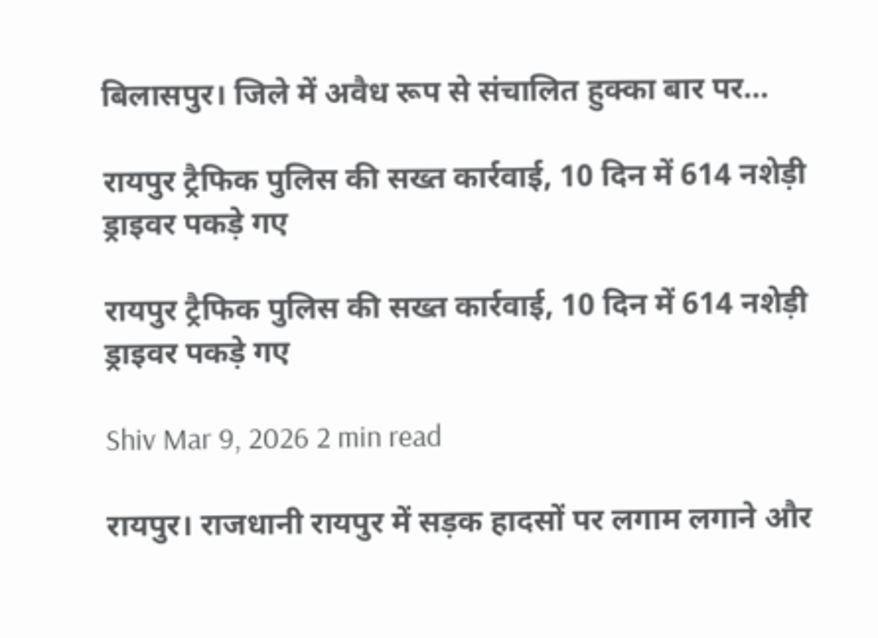बिलासपुर। जिले में अवैध रूप से संचालित हुक्का बार पर…

रायपुर ट्रैफिक पुलिस की सख्त कार्रवाई, 10 दिन में 614 नशेड़ी ड्राइवर पकड़े गए

रायपुर ट्रैफिक पुलिस की सख्त कार्रवाई, 10 दिन में 614 नशेड़ी ड्राइवर पकड़े गए

Shiv Mar 9, 2026 2 min read

रायपुर। राजधानी रायपुर में सड़क हादसों पर लगाम लगाने और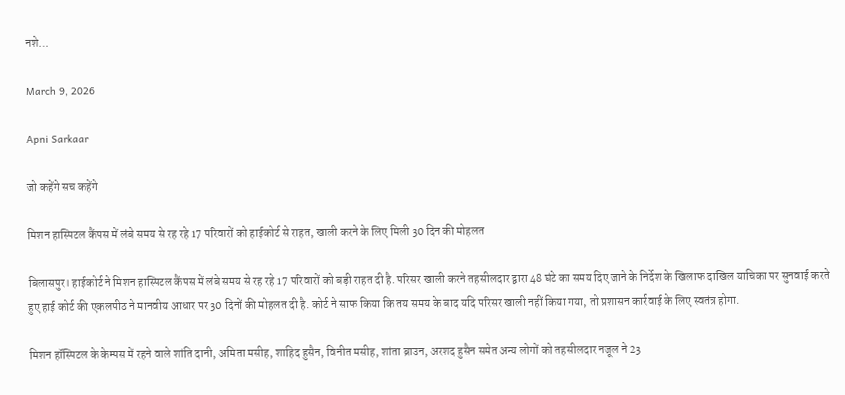नशे…

March 9, 2026

Apni Sarkaar

जो कहेंगे सच कहेंगे

मिशन हास्पिटल कैंपस में लंबे समय से रह रहे 17 परिवारों को हाईकोर्ट से राहत, खाली करने के लिए मिली 30 दिन की मोहलत

बिलासपुर। हाईकोर्ट ने मिशन हास्पिटल कैंपस में लंबे समय से रह रहे 17 परिवारों को बड़ी राहत दी है. परिसर खाली करने तहसीलदार द्वारा 48 घंटे का समय दिए जाने के निर्देश के खिलाफ दाखिल याचिका पर सुनवाई करते हुए हाई कोर्ट की एकलपीठ ने मानवीय आधार पर 30 दिनों की मोहलत दी है. कोर्ट ने साफ किया कि तय समय के बाद यदि परिसर खाली नहीं किया गया, तो प्रशासन कार्रवाई के लिए स्वतंत्र होगा.

मिशन हॉस्पिटल के केम्पस में रहने वाले शांति दानी, अमिता मसीह, शाहिद हुसैन, विनीत मसीह, शांता ब्राउन, अरशद हुसैन समेत अन्य लोगों को तहसीलदार नजूल ने 23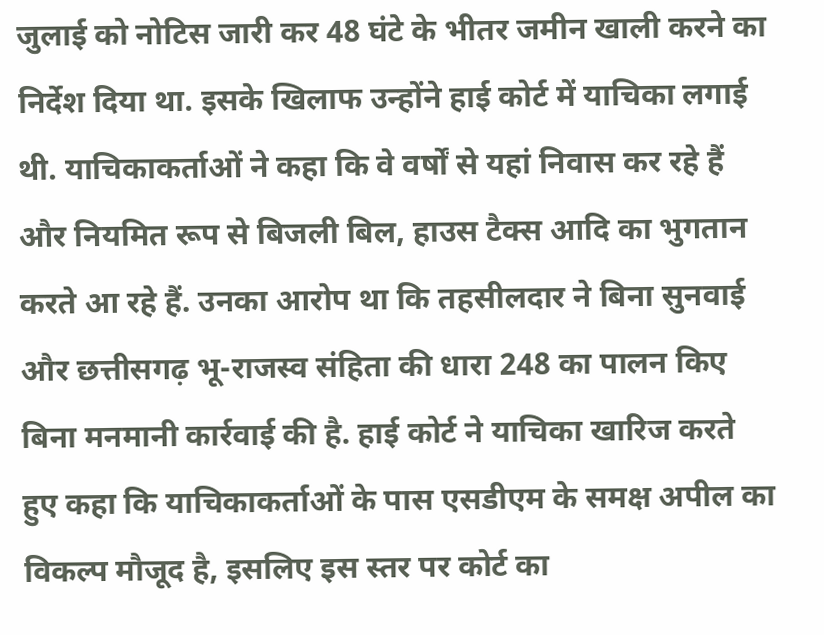जुलाई को नोटिस जारी कर 48 घंटे के भीतर जमीन खाली करने का निर्देश दिया था. इसके खिलाफ उन्होंने हाई कोर्ट में याचिका लगाई थी. याचिकाकर्ताओं ने कहा कि वे वर्षों से यहां निवास कर रहे हैं और नियमित रूप से बिजली बिल, हाउस टैक्स आदि का भुगतान करते आ रहे हैं. उनका आरोप था कि तहसीलदार ने बिना सुनवाई और छत्तीसगढ़ भू-राजस्व संहिता की धारा 248 का पालन किए बिना मनमानी कार्रवाई की है. हाई कोर्ट ने याचिका खारिज करते हुए कहा कि याचिकाकर्ताओं के पास एसडीएम के समक्ष अपील का विकल्प मौजूद है, इसलिए इस स्तर पर कोर्ट का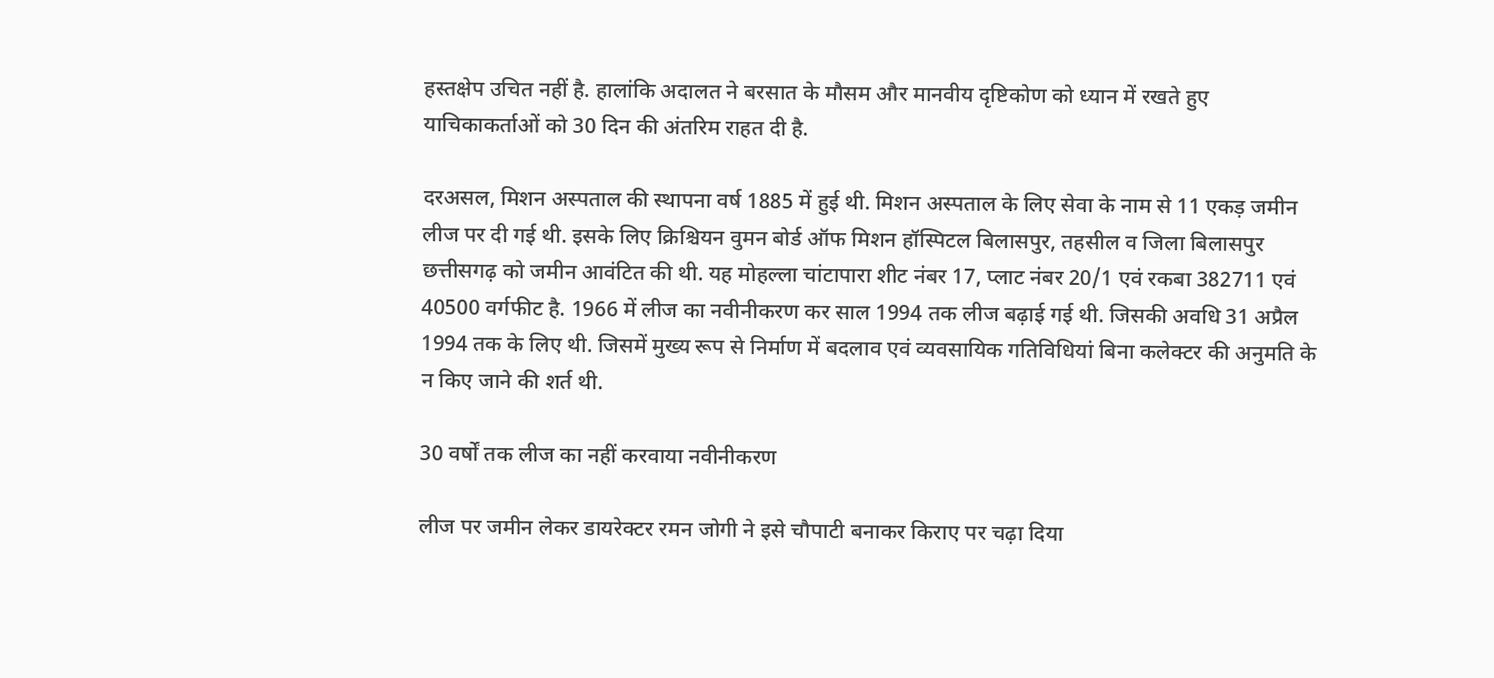हस्तक्षेप उचित नहीं है. हालांकि अदालत ने बरसात के मौसम और मानवीय दृष्टिकोण को ध्यान में रखते हुए याचिकाकर्ताओं को 30 दिन की अंतरिम राहत दी है.

दरअसल, मिशन अस्पताल की स्थापना वर्ष 1885 में हुई थी. मिशन अस्पताल के लिए सेवा के नाम से 11 एकड़ जमीन लीज पर दी गई थी. इसके लिए क्रिश्चियन वुमन बोर्ड ऑफ मिशन हॉस्पिटल बिलासपुर, तहसील व जिला बिलासपुर छत्तीसगढ़ को जमीन आवंटित की थी. यह मोहल्ला चांटापारा शीट नंबर 17, प्लाट नंबर 20/1 एवं रकबा 382711 एवं 40500 वर्गफीट है. 1966 में लीज का नवीनीकरण कर साल 1994 तक लीज बढ़ाई गई थी. जिसकी अवधि 31 अप्रैल 1994 तक के लिए थी. जिसमें मुख्य रूप से निर्माण में बदलाव एवं व्यवसायिक गतिविधियां बिना कलेक्टर की अनुमति के न किए जाने की शर्त थी.

30 वर्षों तक लीज का नहीं करवाया नवीनीकरण

लीज पर जमीन लेकर डायरेक्टर रमन जोगी ने इसे चौपाटी बनाकर किराए पर चढ़ा दिया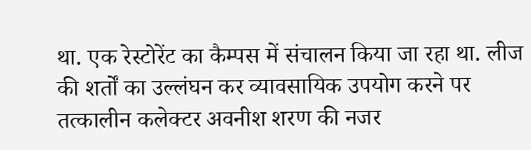था. एक रेस्टोरेंट का कैम्पस में संचालन किया जा रहा था. लीज की शर्तों का उल्लंघन कर व्यावसायिक उपयोग करने पर तत्कालीन कलेक्टर अवनीश शरण की नजर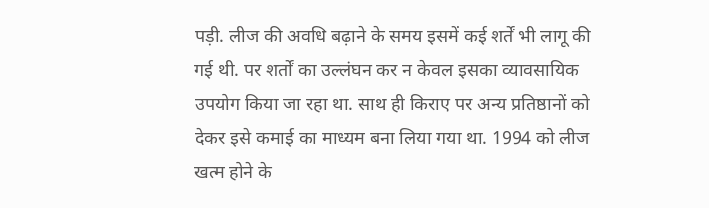पड़ी. लीज की अवधि बढ़ाने के समय इसमें कई शर्तें भी लागू की गई थी. पर शर्तों का उल्लंघन कर न केवल इसका व्यावसायिक उपयोग किया जा रहा था. साथ ही किराए पर अन्य प्रतिष्ठानों को देकर इसे कमाई का माध्यम बना लिया गया था. 1994 को लीज खत्म होने के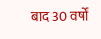बाद 30 वर्षों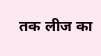तक लीज का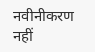नवीनीकरण नहीं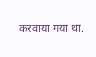करवाया गया था.